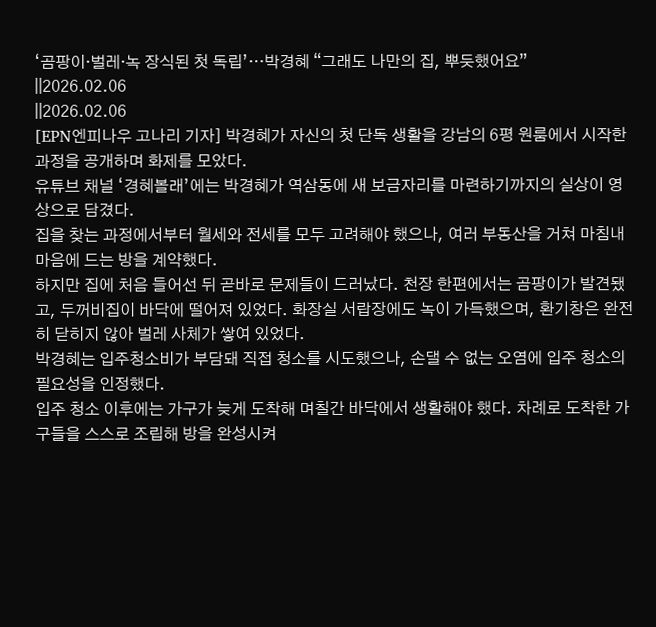‘곰팡이·벌레·녹 장식된 첫 독립’…박경혜 “그래도 나만의 집, 뿌듯했어요”
||2026.02.06
||2026.02.06
[EPN엔피나우 고나리 기자] 박경혜가 자신의 첫 단독 생활을 강남의 6평 원룸에서 시작한 과정을 공개하며 화제를 모았다.
유튜브 채널 ‘경혜볼래’에는 박경혜가 역삼동에 새 보금자리를 마련하기까지의 실상이 영상으로 담겼다.
집을 찾는 과정에서부터 월세와 전세를 모두 고려해야 했으나, 여러 부동산을 거쳐 마침내 마음에 드는 방을 계약했다.
하지만 집에 처음 들어선 뒤 곧바로 문제들이 드러났다. 천장 한편에서는 곰팡이가 발견됐고, 두꺼비집이 바닥에 떨어져 있었다. 화장실 서랍장에도 녹이 가득했으며, 환기창은 완전히 닫히지 않아 벌레 사체가 쌓여 있었다.
박경혜는 입주청소비가 부담돼 직접 청소를 시도했으나, 손댈 수 없는 오염에 입주 청소의 필요성을 인정했다.
입주 청소 이후에는 가구가 늦게 도착해 며칠간 바닥에서 생활해야 했다. 차례로 도착한 가구들을 스스로 조립해 방을 완성시켜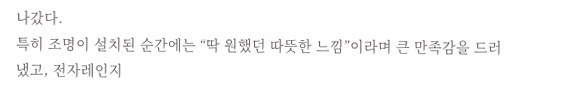나갔다.
특히 조명이 설치된 순간에는 “딱 원했던 따뜻한 느낌”이라며 큰 만족감을 드러냈고, 전자레인지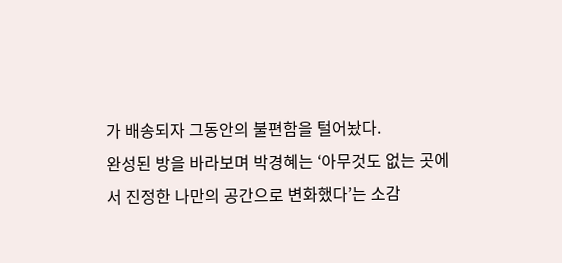가 배송되자 그동안의 불편함을 털어놨다.
완성된 방을 바라보며 박경혜는 ‘아무것도 없는 곳에서 진정한 나만의 공간으로 변화했다’는 소감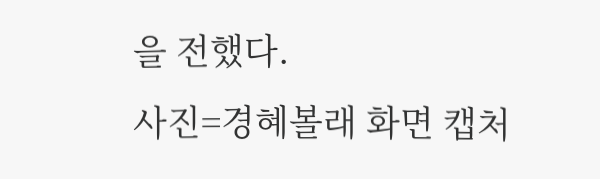을 전했다.
사진=경혜볼래 화면 캡처